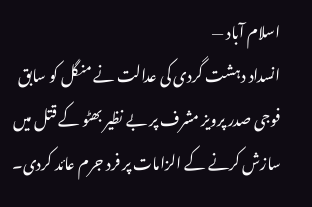اسلام آباد —
انسداد دہشت گردی کی عدالت نے منگل کو سابق فوجی صدر پرویز مشرف پر بے نظیر بھٹو کے قتل میں سازش کرنے کے الزامات پر فرد جرم عائد کردی۔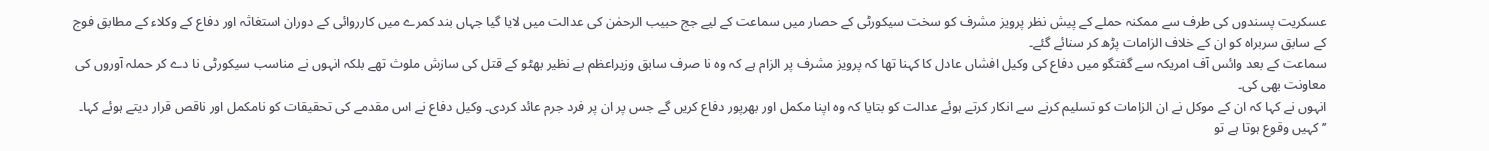عسکریت پسندوں کی طرف سے ممکنہ حملے کے پیش نظر پرویز مشرف کو سخت سیکورٹی کے حصار میں سماعت کے لیے جج حبیب الرحمٰن کی عدالت میں لایا گیا جہاں بند کمرے میں کارروائی کے دوران استغاثہ اور دفاع کے وکلاء کے مطابق فوج کے سابق سربراہ کو ان کے خلاف الزامات پڑھ کر سنائے گئے۔
سماعت کے بعد وائس آف امریکہ سے گفتگو میں دفاع کی وکیل افشاں عادل کا کہنا تھا کہ پرویز مشرف پر الزام ہے کہ وہ نا صرف سابق وزیراعظم بے نظیر بھٹو کے قتل کی سازش ملوث تھے بلکہ انہوں نے مناسب سیکورٹی نا دے کر حملہ آوروں کی معاونت بھی کی۔
انہوں نے کہا کہ ان کے موکل نے ان الزامات کو تسلیم کرنے سے انکار کرتے ہوئے عدالت کو بتایا کہ وہ اپنا مکمل اور بھرپور دفاع کریں گے جس پر ان پر فرد جرم عائد کردی۔ وکیل دفاع نے اس مقدمے کی تحقیقات کو نامکمل اور ناقص قرار دیتے ہوئے کہا۔
’’کہیں وقوع ہوتا ہے تو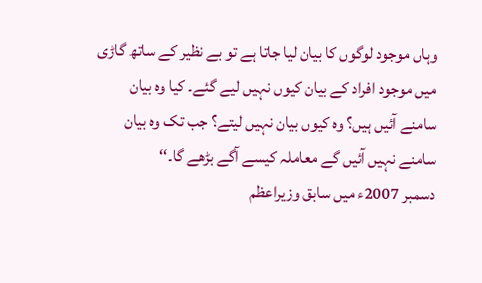وہاں موجود لوگوں کا بیان لیا جاتا ہے تو بے نظیر کے ساتھ گاڑی میں موجود افراد کے بیان کیوں نہیں لیے گئے۔ کیا وہ بیان سامنے آئیں ہیں؟ وہ کیوں بیان نہیں لیتے؟ جب تک وہ بیان سامنے نہیں آئیں گے معاملہ کیسے آگے بڑھے گا۔‘‘
دسمبر 2007ء میں سابق وزیراعظم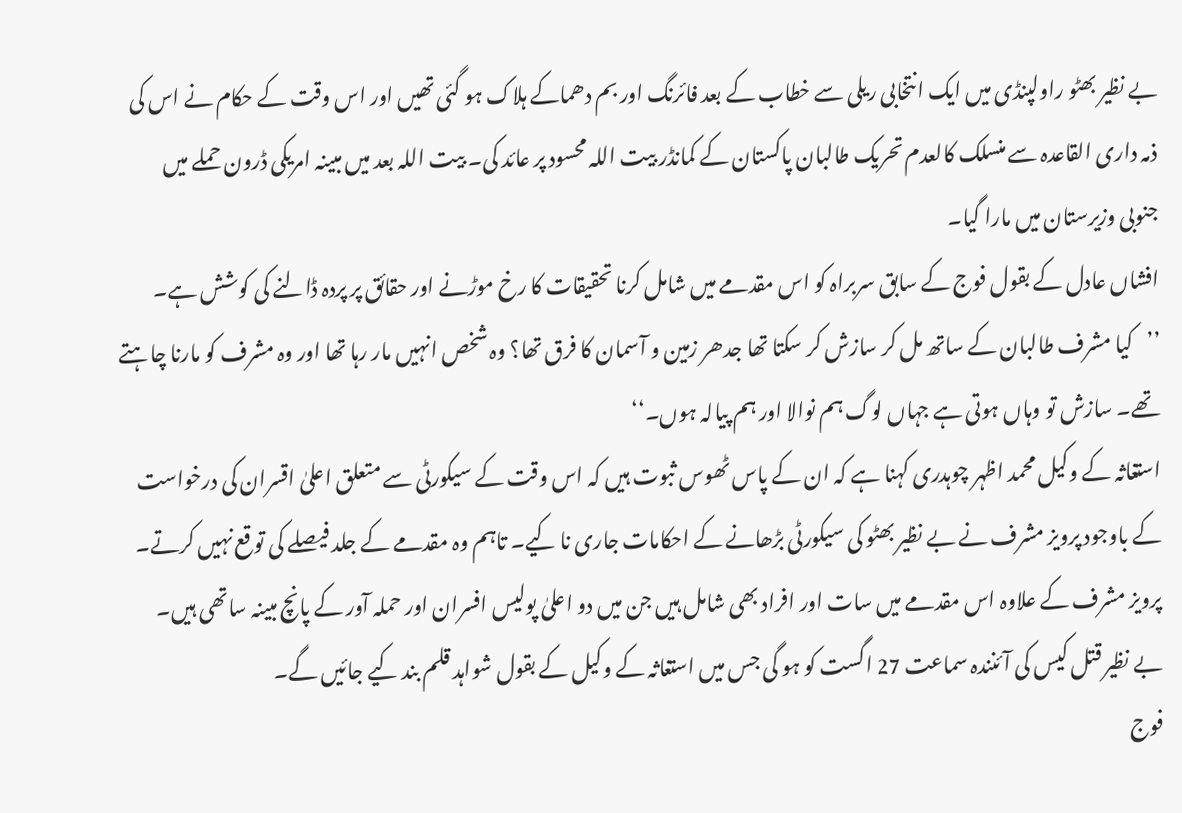بے نظیر بھٹو راولپنڈی میں ایک انتخابی ریلی سے خطاب کے بعد فائرنگ اور بم دھماکے ہلاک ہو گئی تھیں اور اس وقت کے حکام نے اس کی ذمہ داری القاعدہ سے منسلک کالعدم تحریک طالبان پاکستان کے کمانڈر بیت اللہ محسود پر عائد کی۔ بیت اللہ بعد میں مبینہ امریکی ڈرون حملے میں جنوبی وزیرستان میں مارا گیا۔
افشاں عادل کے بقول فوج کے سابق سربراہ کو اس مقدمے میں شامل کرنا تحقیقات کا رخ موڑنے اور حقائق پر پردہ ڈالنے کی کوشش ہے۔
’’کیا مشرف طالبان کے ساتھ مل کر سازش کر سکتا تھا جدھر زمین و آسمان کا فرق تھا؟ وہ شخص انہیں مار رہا تھا اور وہ مشرف کو مارنا چاہتے تھے۔ سازش تو وہاں ہوتی ہے جہاں لوگ ہم نوالا اور ہم پیالہ ہوں۔‘‘
استغاثہ کے وکیل محمد اظہر چوہدری کہنا ہے کہ ان کے پاس ٹھوس ثبوت ہیں کہ اس وقت کے سیکورٹی سے متعلق اعلیٰ اقسران کی درخواست کے باوجود پرویز مشرف نے بے نظیر بھٹو کی سیکورٹی بڑھانے کے احکامات جاری نا کیے۔ تاہم وہ مقدمے کے جلد فیصلے کی توقع نہیں کرتے۔
پرویز مشرف کے علاوہ اس مقدمے میں سات اور افراد بھی شامل ہیں جن میں دو اعلیٰ پولیس افسران اور حملہ آور کے پانچ مبینہ ساتھی ہیں۔ بے نظیر قتل کیس کی آئنندہ سماعت 27 اگست کو ہو گی جس میں استغاثہ کے وکیل کے بقول شواہد قلم بند کیے جائیں گے۔
فوج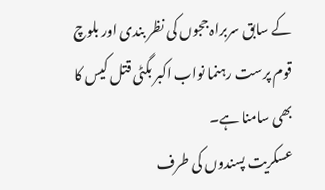کے سابق سربراہ ججوں کی نظر بندی اور بلوچ قوم پرست رہنما نواب اکبر بگٹی قتل کیس کا بھی سامنا ہے۔
عسکریت پسندوں کی طرف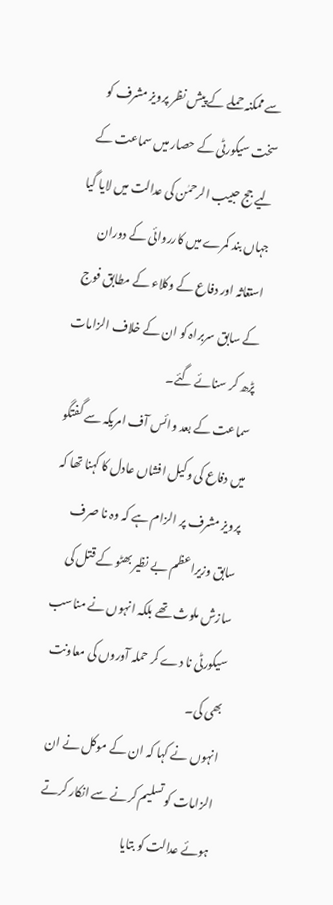سے ممکنہ حملے کے پیش نظر پرویز مشرف کو سخت سیکورٹی کے حصار میں سماعت کے لیے جج حبیب الرحمٰن کی عدالت میں لایا گیا جہاں بند کمرے میں کارروائی کے دوران استغاثہ اور دفاع کے وکلاء کے مطابق فوج کے سابق سربراہ کو ان کے خلاف الزامات پڑھ کر سنائے گئے۔
سماعت کے بعد وائس آف امریکہ سے گفتگو میں دفاع کی وکیل افشاں عادل کا کہنا تھا کہ پرویز مشرف پر الزام ہے کہ وہ نا صرف سابق وزیراعظم بے نظیر بھٹو کے قتل کی سازش ملوث تھے بلکہ انہوں نے مناسب سیکورٹی نا دے کر حملہ آوروں کی معاونت بھی کی۔
انہوں نے کہا کہ ان کے موکل نے ان الزامات کو تسلیم کرنے سے انکار کرتے ہوئے عدالت کو بتایا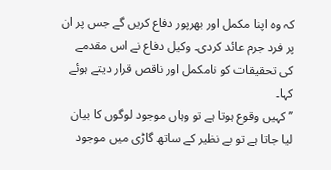کہ وہ اپنا مکمل اور بھرپور دفاع کریں گے جس پر ان پر فرد جرم عائد کردی۔ وکیل دفاع نے اس مقدمے کی تحقیقات کو نامکمل اور ناقص قرار دیتے ہوئے کہا۔
’’کہیں وقوع ہوتا ہے تو وہاں موجود لوگوں کا بیان لیا جاتا ہے تو بے نظیر کے ساتھ گاڑی میں موجود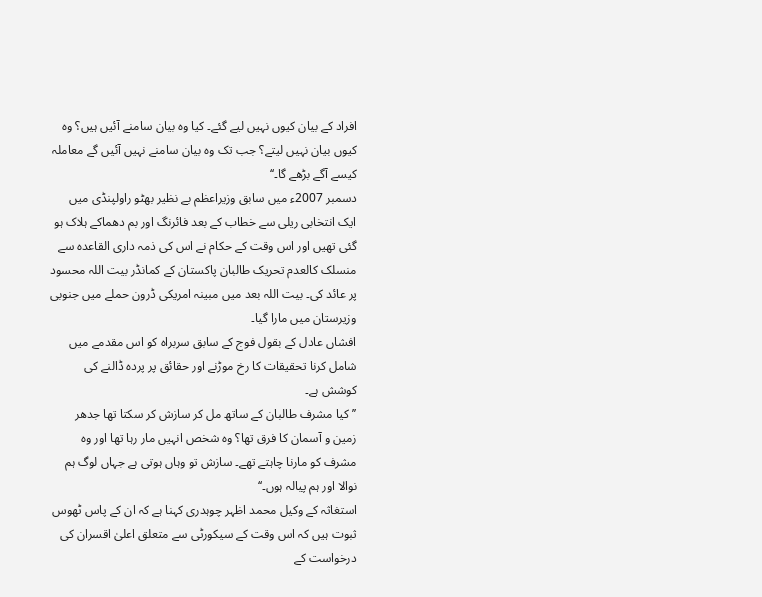افراد کے بیان کیوں نہیں لیے گئے۔ کیا وہ بیان سامنے آئیں ہیں؟ وہ کیوں بیان نہیں لیتے؟ جب تک وہ بیان سامنے نہیں آئیں گے معاملہ کیسے آگے بڑھے گا۔‘‘
دسمبر 2007ء میں سابق وزیراعظم بے نظیر بھٹو راولپنڈی میں ایک انتخابی ریلی سے خطاب کے بعد فائرنگ اور بم دھماکے ہلاک ہو گئی تھیں اور اس وقت کے حکام نے اس کی ذمہ داری القاعدہ سے منسلک کالعدم تحریک طالبان پاکستان کے کمانڈر بیت اللہ محسود پر عائد کی۔ بیت اللہ بعد میں مبینہ امریکی ڈرون حملے میں جنوبی وزیرستان میں مارا گیا۔
افشاں عادل کے بقول فوج کے سابق سربراہ کو اس مقدمے میں شامل کرنا تحقیقات کا رخ موڑنے اور حقائق پر پردہ ڈالنے کی کوشش ہے۔
’’کیا مشرف طالبان کے ساتھ مل کر سازش کر سکتا تھا جدھر زمین و آسمان کا فرق تھا؟ وہ شخص انہیں مار رہا تھا اور وہ مشرف کو مارنا چاہتے تھے۔ سازش تو وہاں ہوتی ہے جہاں لوگ ہم نوالا اور ہم پیالہ ہوں۔‘‘
استغاثہ کے وکیل محمد اظہر چوہدری کہنا ہے کہ ان کے پاس ٹھوس ثبوت ہیں کہ اس وقت کے سیکورٹی سے متعلق اعلیٰ اقسران کی درخواست کے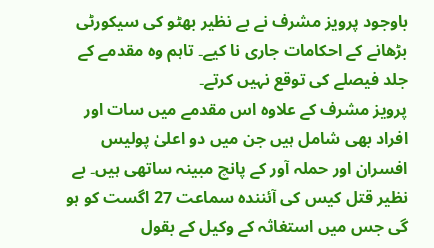باوجود پرویز مشرف نے بے نظیر بھٹو کی سیکورٹی بڑھانے کے احکامات جاری نا کیے۔ تاہم وہ مقدمے کے جلد فیصلے کی توقع نہیں کرتے۔
پرویز مشرف کے علاوہ اس مقدمے میں سات اور افراد بھی شامل ہیں جن میں دو اعلیٰ پولیس افسران اور حملہ آور کے پانچ مبینہ ساتھی ہیں۔ بے نظیر قتل کیس کی آئنندہ سماعت 27 اگست کو ہو گی جس میں استغاثہ کے وکیل کے بقول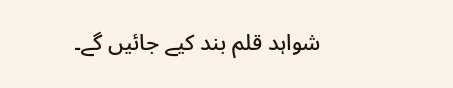شواہد قلم بند کیے جائیں گے۔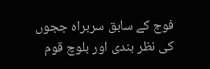فوج کے سابق سربراہ ججوں کی نظر بندی اور بلوچ قوم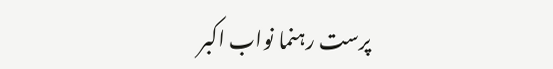پرست رہنما نواب اکبر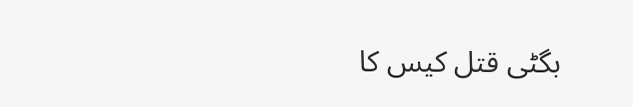بگٹی قتل کیس کا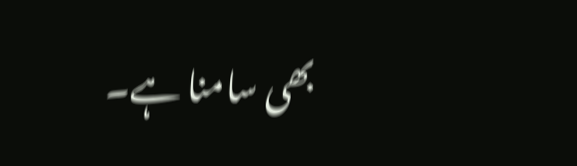بھی سامنا ہے۔